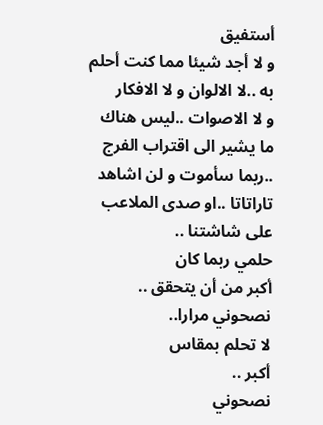أستفيق
و لا أجد شيئا مما كنت أحلم
به ..لا الالوان و لا الافكار
و لا الاصوات ..ليس هناك
ما يشير الى اقتراب الفرج
..ربما سأموت و لن اشاهد
تاراتاتا ..او صدى الملاعب
على شاشتنا ..
حلمي ربما كان
أكبر من أن يتحقق ..
نصحوني مرارا..
لا تحلم بمقاس
أكبر ..
نصحوني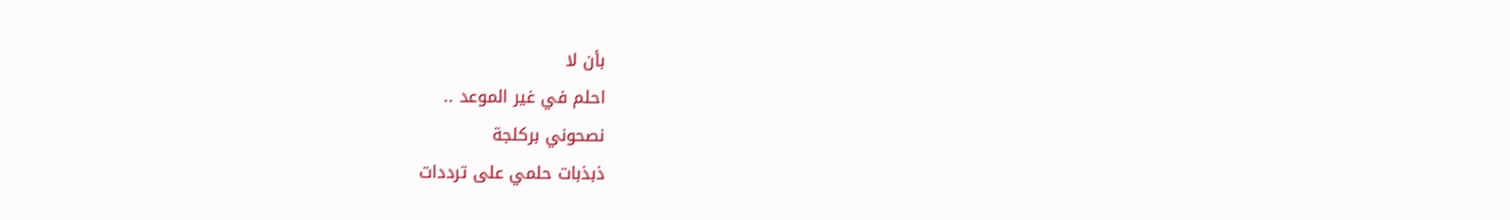بأن لا
احلم في غير الموعد ..
نصحوني بركلجة
ذبذبات حلمي على ترددات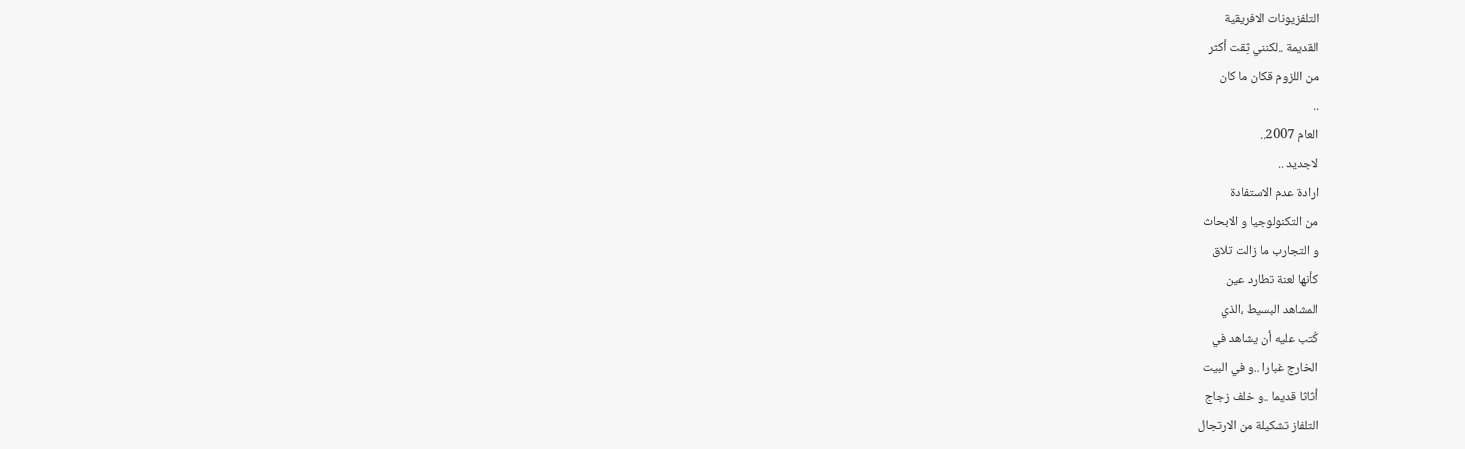التلفزيونات الافريقية
القديمة ..لكنني ثِقت أكثر
من اللزوم قكان ما كان
..
العام 2007..
لاجديد ..
ارادة عدم الاستفادة
من التكنولوجيا و الابحاث
و التجارب ما زالت تلاق
كأنها لعنة تطارد عين
المشاهد البسيط ،الذي
كُتب عليه أن يشاهد في
الخارج غبارا ..و في البيت
أثاثا قديما ..و خلف زجاج
التلفاز تشكيلة من الارتجال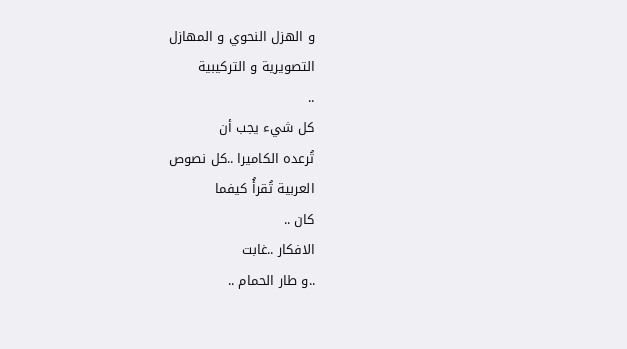و الهزل النحوي و المهازل
التصويرية و التركيبية
..
كل شيء يجب أن
تُرعده الكاميرا ..كل نصوص
العربية تُقرأُ كيفما
كان ..
الافكار ..غابت
..و طار الحمام ..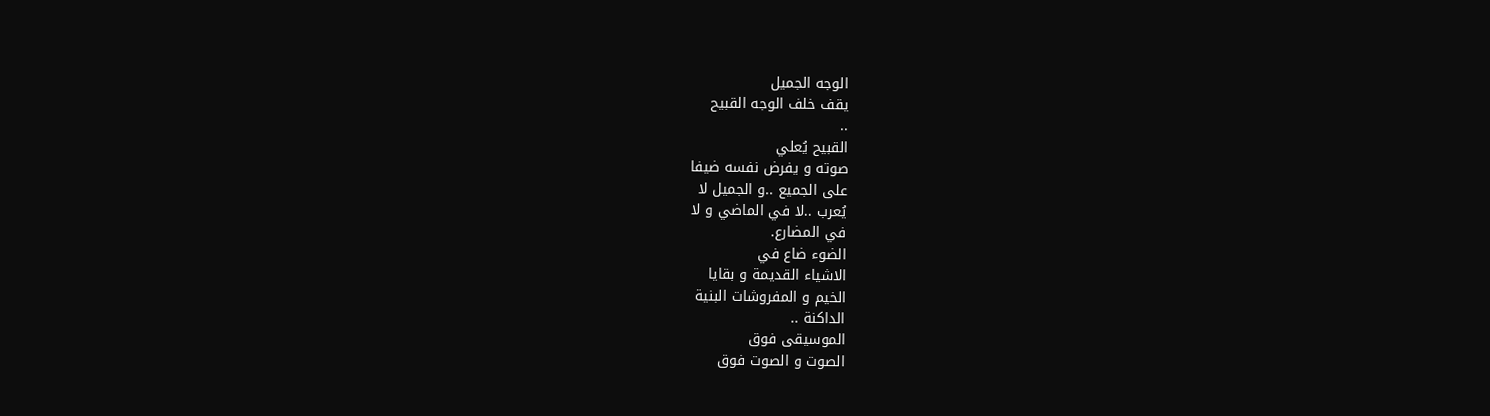الوجه الجميل
يقف خلف الوجه القبيح
..
القبيح يُعلي
صوته و يفرض نفسه ضيفا
على الجميع ..و الجميل لا
يُعرب ..لا في الماضي و لا
في المضارع.
الضوء ضاع في
الاشياء القديمة و بقايا
الخيم و المفروشات البنية
الداكنة ..
الموسيقى فوق
الصوت و الصوت فوق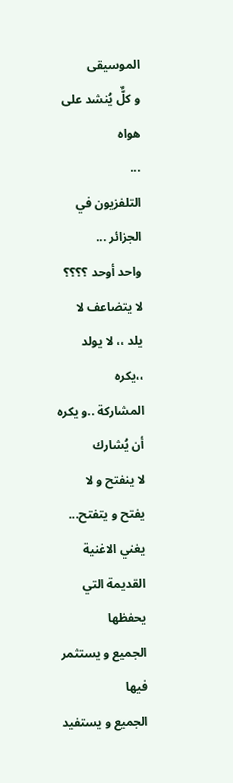الموسيقى
و كلٌّ يُنشد على هواه
...
التلفزيون في
الجزائر ...
واحد أوحد ؟؟؟؟
لا يتضاعف لا
يلد ،، لا يولد ،،يكره
المشاركة ..و يكره أن يُشارك
لا ينفتح و لا
يفتح و يتفتح...
يغني الاغنية
القديمة التي يحفظها
الجميع و يستثمر فيها
الجميع و يستفيد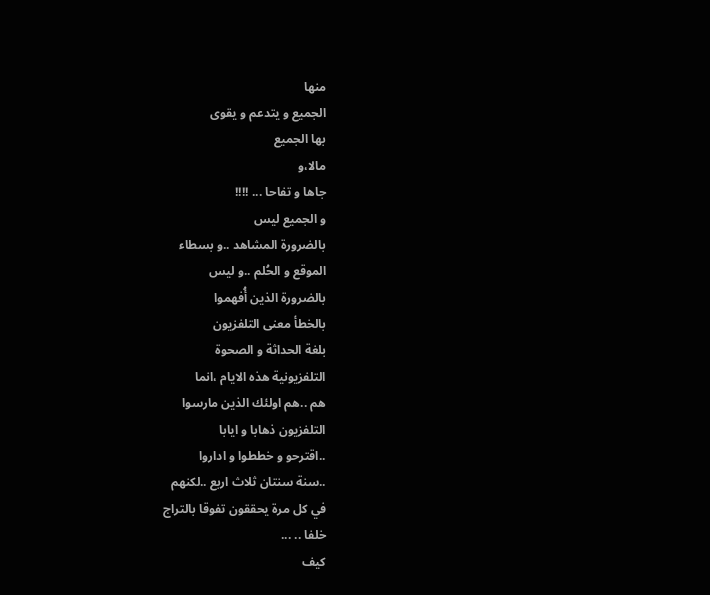منها
الجميع و يتدعم و يقوى
بها الجميع
مالا،و
جاها و تفاحا ... !!!!
و الجميع ليس
بالضرورة المشاهد ..و بسطاء
الموقع و الحُلم ..و ليس
بالضرورة الذين أُفهموا
بالخطأ معنى التلفزيون
بلغة الحداثة و الصحوة
التلفزيونية هذه الايام ،انما
هم ..هم اولئك الذين مارسوا
التلفزيون ذهابا و ايابا
..اقترحو و خططوا و اداروا
..سنة سنتان ثلاث اربع ..لكنهم
في كل مرة يحققون تفوقا بالتراج
خلفا .. ...
كيف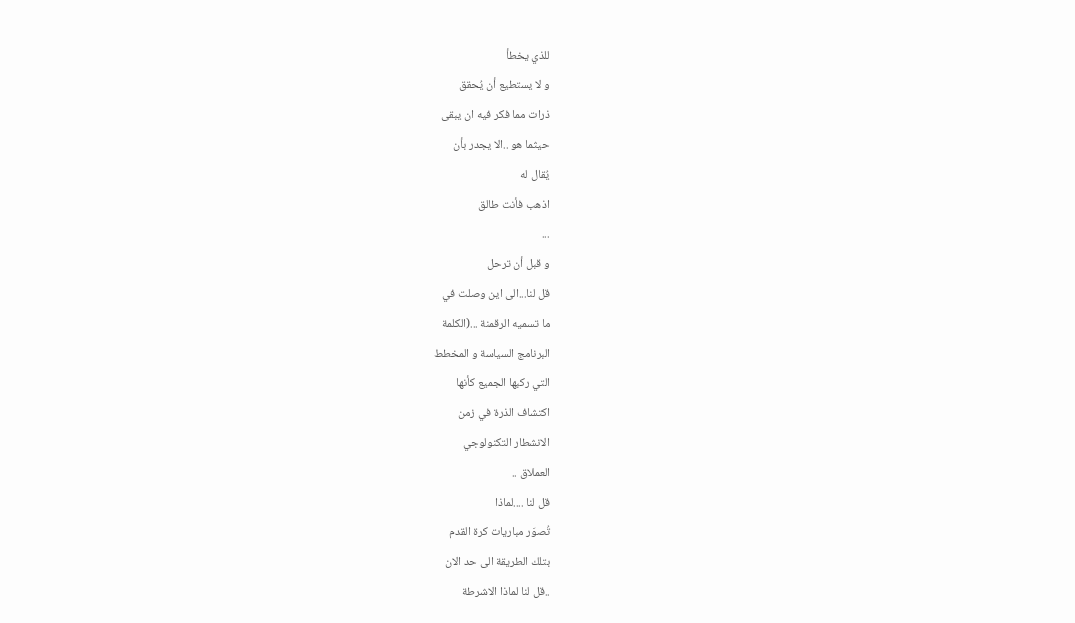للذي يخطأ
و لا يستطيع أن يُحقق
ذرات مما فكر فيه ان يبقى
حيثما هو ..الا يجدر بأن
يُقال له
اذهب فأنت طالق
...
و قبل أن ترحل
قل لنا...الى اين وصلت في
ما تسميه الرقمنة ...(الكلمة
البرنامج السياسة و المخطط
التي ركبها الجميع كأنها
اكتشاف الذرة في زمن
الانشطار التكنولوجي
العملاق ..
قل لنا ....لماذا
تُصوَر مباريات كرة القدم
بتلك الطريقة الى حد الان
..قل لنا لماذا الاشرطة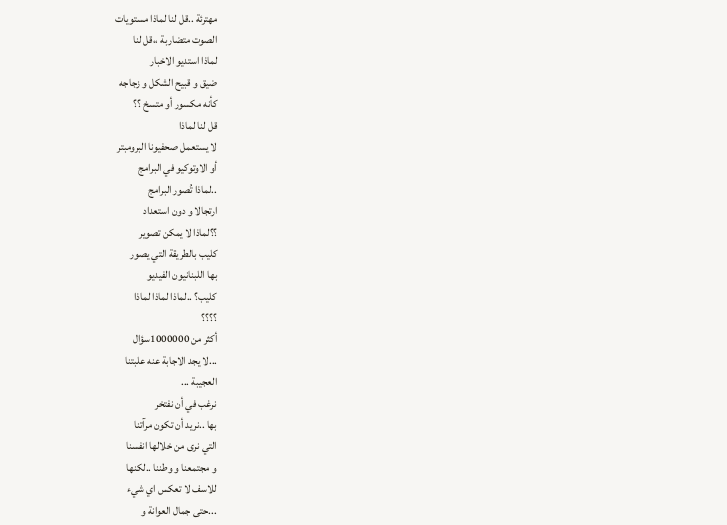مهترئة ..قل لنا لماذا مستويات
الصوت متضاربة ،،قل لنا
لماذا استديو الاخبار
ضيق و قبيح الشكل و زجاجه
كأنه مكسور أو متسخ ؟؟
قل لنا لماذا
لا يستعمل صحفيونا البرومبتر
أو الاوتوكيو في البرامج
..لماذا تُصور البرامج
ارتجالا و دون استعداد
؟؟لماذا لا يمكن تصوير
كليب بالطريقة التي يصور
بها اللبنانيون الفيديو
كليب؟ ..لماذا لماذا لماذا
؟؟؟؟
أكثر من 1000000سؤال
...لا يجد الاجابة عنه علبتنا
العجيبة ...
نرغب في أن نفتخر
بها ..نريد أن تكون مرآتنا
التي نرى من خلالها انفسنا
و مجتمعنا و وطننا ..لكنها
للاسف لا تعكس اي شيء
...حتى جمال العوانة و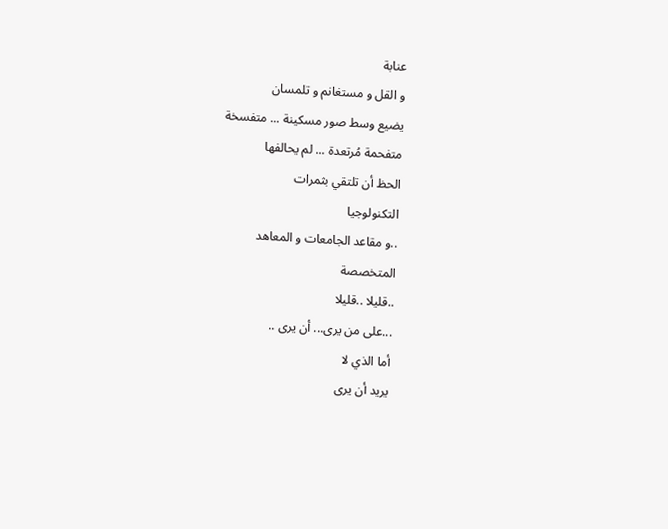عنابة
و القل و مستغانم و تلمسان
يضيع وسط صور مسكينة ... متفسخة
متفحمة مُرتعدة ... لم يحالفها
الحظ أن تلتقي بثمرات
التكنولوجيا
..و مقاعد الجامعات و المعاهد
المتخصصة
..قليلا ..قليلا
...على من يرى... أن يرى ..
أما الذي لا
يريد أن يرى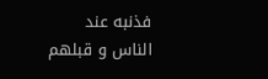فذنبه عند
الناس و قبلهم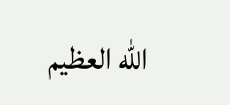الله العظيم